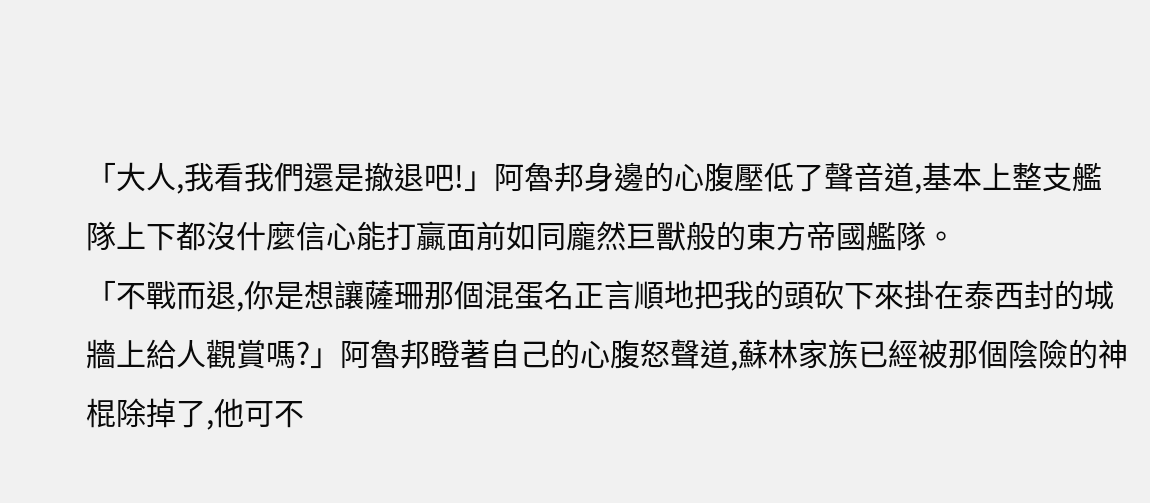「大人,我看我們還是撤退吧!」阿魯邦身邊的心腹壓低了聲音道,基本上整支艦隊上下都沒什麼信心能打贏面前如同龐然巨獸般的東方帝國艦隊。
「不戰而退,你是想讓薩珊那個混蛋名正言順地把我的頭砍下來掛在泰西封的城牆上給人觀賞嗎?」阿魯邦瞪著自己的心腹怒聲道,蘇林家族已經被那個陰險的神棍除掉了,他可不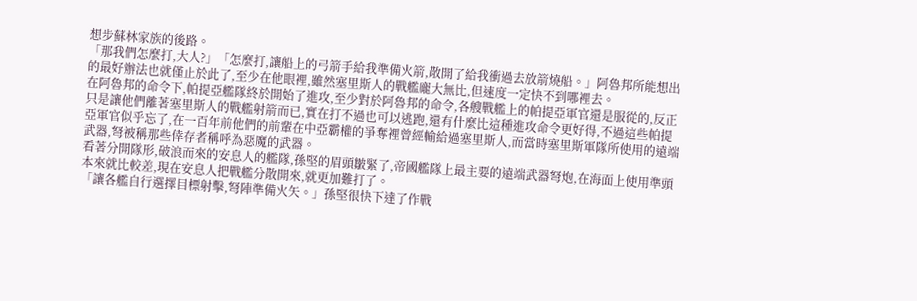想步蘇林家族的後路。
「那我們怎麼打,大人?」「怎麼打,讓船上的弓箭手給我準備火箭,散開了給我衝過去放箭燒船。」阿魯邦所能想出的最好辦法也就僅止於此了,至少在他眼裡,雖然塞里斯人的戰艦龐大無比,但速度一定快不到哪裡去。
在阿魯邦的命令下,帕提亞艦隊終於開始了進攻,至少對於阿魯邦的命令,各艘戰艦上的帕提亞軍官還是服從的,反正只是讓他們離著塞里斯人的戰艦射箭而已,實在打不過也可以逃跑,還有什麼比這種進攻命令更好得,不過這些帕提亞軍官似乎忘了,在一百年前他們的前輩在中亞霸權的爭奪裡曾經輸給過塞里斯人,而當時塞里斯軍隊所使用的遠端武器,弩被稱那些倖存者稱呼為惡魔的武器。
看著分開隊形,破浪而來的安息人的艦隊,孫堅的眉頭皺緊了,帝國艦隊上最主要的遠端武器弩炮,在海面上使用準頭本來就比較差,現在安息人把戰艦分散開來,就更加難打了。
「讓各艦自行選擇目標射擊,弩陣準備火矢。」孫堅很快下達了作戰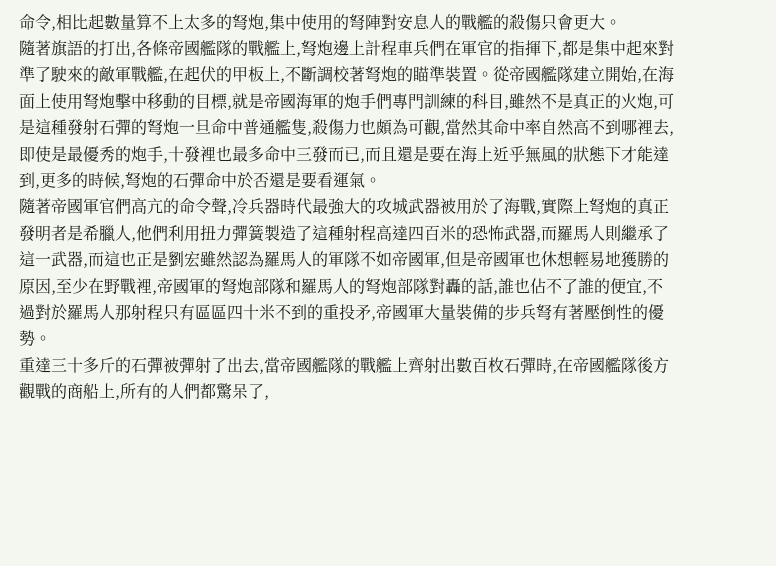命令,相比起數量算不上太多的弩炮,集中使用的弩陣對安息人的戰艦的殺傷只會更大。
隨著旗語的打出,各條帝國艦隊的戰艦上,弩炮邊上計程車兵們在軍官的指揮下,都是集中起來對準了駛來的敵軍戰艦,在起伏的甲板上,不斷調校著弩炮的瞄準裝置。從帝國艦隊建立開始,在海面上使用弩炮擊中移動的目標,就是帝國海軍的炮手們專門訓練的科目,雖然不是真正的火炮,可是這種發射石彈的弩炮一旦命中普通艦隻,殺傷力也頗為可觀,當然其命中率自然高不到哪裡去,即使是最優秀的炮手,十發裡也最多命中三發而已,而且還是要在海上近乎無風的狀態下才能達到,更多的時候,弩炮的石彈命中於否還是要看運氣。
隨著帝國軍官們高亢的命令聲,冷兵器時代最強大的攻城武器被用於了海戰,實際上弩炮的真正發明者是希臘人,他們利用扭力彈簧製造了這種射程高達四百米的恐怖武器,而羅馬人則繼承了這一武器,而這也正是劉宏雖然認為羅馬人的軍隊不如帝國軍,但是帝國軍也休想輕易地獲勝的原因,至少在野戰裡,帝國軍的弩炮部隊和羅馬人的弩炮部隊對轟的話,誰也佔不了誰的便宜,不過對於羅馬人那射程只有區區四十米不到的重投矛,帝國軍大量裝備的步兵弩有著壓倒性的優勢。
重達三十多斤的石彈被彈射了出去,當帝國艦隊的戰艦上齊射出數百枚石彈時,在帝國艦隊後方觀戰的商船上,所有的人們都驚呆了,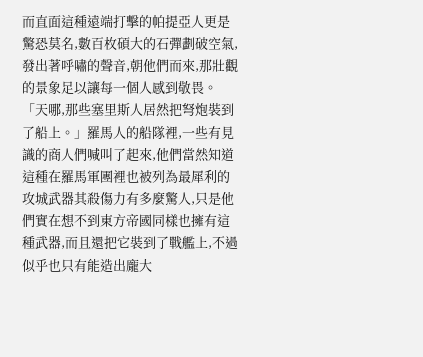而直面這種遠端打擊的帕提亞人更是驚恐莫名,數百枚碩大的石彈劃破空氣,發出著呼嘯的聲音,朝他們而來,那壯觀的景象足以讓每一個人感到敬畏。
「天哪,那些塞里斯人居然把弩炮裝到了船上。」羅馬人的船隊裡,一些有見識的商人們喊叫了起來,他們當然知道這種在羅馬軍團裡也被列為最犀利的攻城武器其殺傷力有多麼驚人,只是他們實在想不到東方帝國同樣也擁有這種武器,而且還把它裝到了戰艦上,不過似乎也只有能造出龐大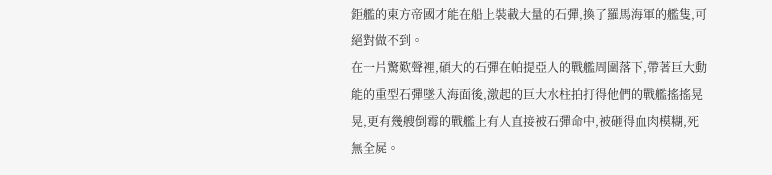鉅艦的東方帝國才能在船上裝載大量的石彈,換了羅馬海軍的艦隻,可絕對做不到。
在一片驚歎聲裡,碩大的石彈在帕提亞人的戰艦周圍落下,帶著巨大動能的重型石彈墜入海面後,激起的巨大水柱拍打得他們的戰艦搖搖晃晃,更有幾艘倒霉的戰艦上有人直接被石彈命中,被砸得血肉模糊,死無全屍。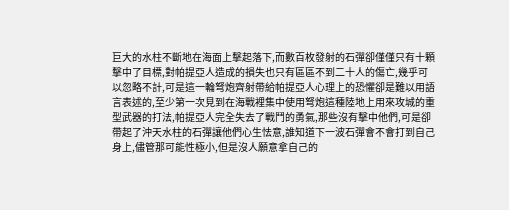巨大的水柱不斷地在海面上擊起落下,而數百枚發射的石彈卻僅僅只有十顆擊中了目標,對帕提亞人造成的損失也只有區區不到二十人的傷亡,幾乎可以忽略不計,可是這一輪弩炮齊射帶給帕提亞人心理上的恐懼卻是難以用語言表述的,至少第一次見到在海戰裡集中使用弩炮這種陸地上用來攻城的重型武器的打法,帕提亞人完全失去了戰鬥的勇氣,那些沒有擊中他們,可是卻帶起了沖天水柱的石彈讓他們心生怯意,誰知道下一波石彈會不會打到自己身上,儘管那可能性極小,但是沒人願意拿自己的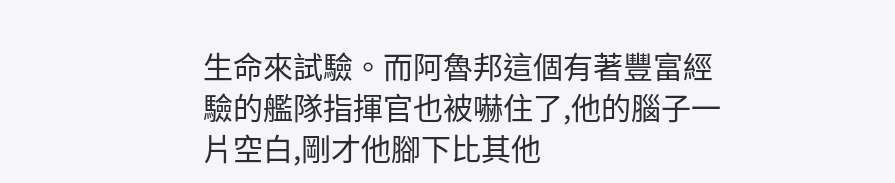生命來試驗。而阿魯邦這個有著豐富經驗的艦隊指揮官也被嚇住了,他的腦子一片空白,剛才他腳下比其他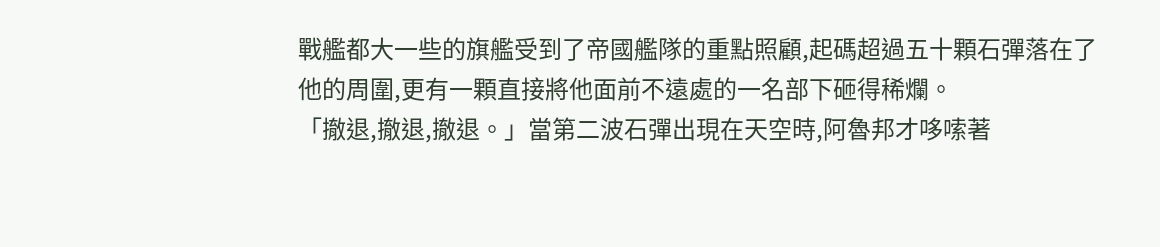戰艦都大一些的旗艦受到了帝國艦隊的重點照顧,起碼超過五十顆石彈落在了他的周圍,更有一顆直接將他面前不遠處的一名部下砸得稀爛。
「撤退,撤退,撤退。」當第二波石彈出現在天空時,阿魯邦才哆嗦著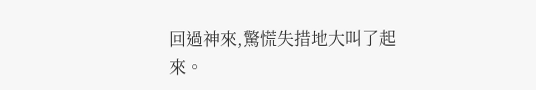回過神來,驚慌失措地大叫了起來。